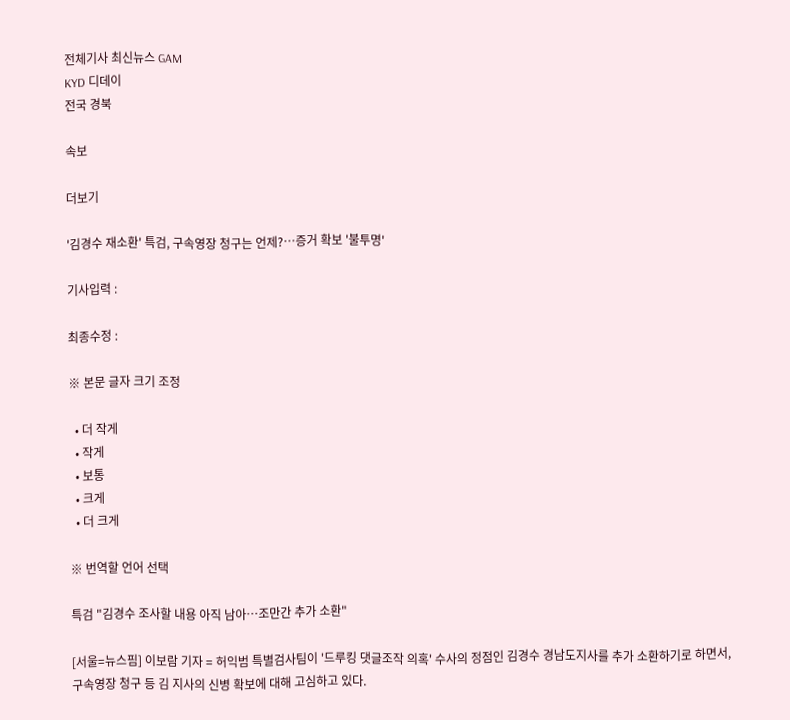전체기사 최신뉴스 GAM
KYD 디데이
전국 경북

속보

더보기

'김경수 재소환' 특검, 구속영장 청구는 언제?…증거 확보 '불투명'

기사입력 :

최종수정 :

※ 본문 글자 크기 조정

  • 더 작게
  • 작게
  • 보통
  • 크게
  • 더 크게

※ 번역할 언어 선택

특검 "김경수 조사할 내용 아직 남아…조만간 추가 소환"

[서울=뉴스핌] 이보람 기자 = 허익범 특별검사팀이 '드루킹 댓글조작 의혹' 수사의 정점인 김경수 경남도지사를 추가 소환하기로 하면서, 구속영장 청구 등 김 지사의 신병 확보에 대해 고심하고 있다.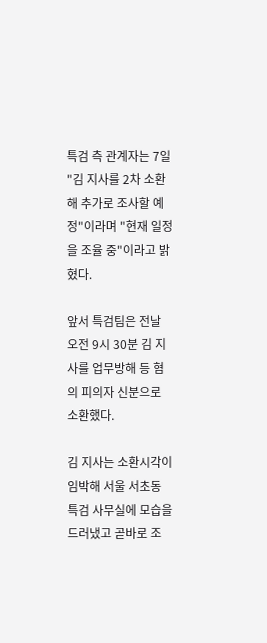특검 측 관계자는 7일 "김 지사를 2차 소환해 추가로 조사할 예정"이라며 "현재 일정을 조율 중"이라고 밝혔다.

앞서 특검팀은 전날 오전 9시 30분 김 지사를 업무방해 등 혐의 피의자 신분으로 소환했다.

김 지사는 소환시각이 임박해 서울 서초동 특검 사무실에 모습을 드러냈고 곧바로 조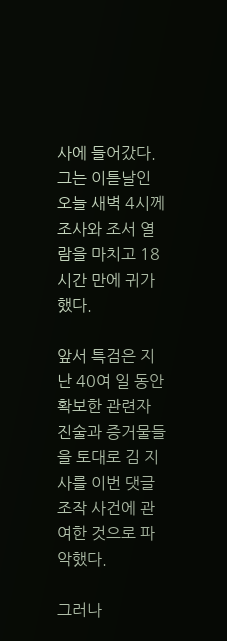사에 들어갔다. 그는 이튿날인 오늘 새벽 4시께 조사와 조서 열람을 마치고 18시간 만에 귀가했다.

앞서 특검은 지난 40여 일 동안 확보한 관련자 진술과 증거물들을 토대로 김 지사를 이번 댓글조작 사건에 관여한 것으로 파악했다.

그러나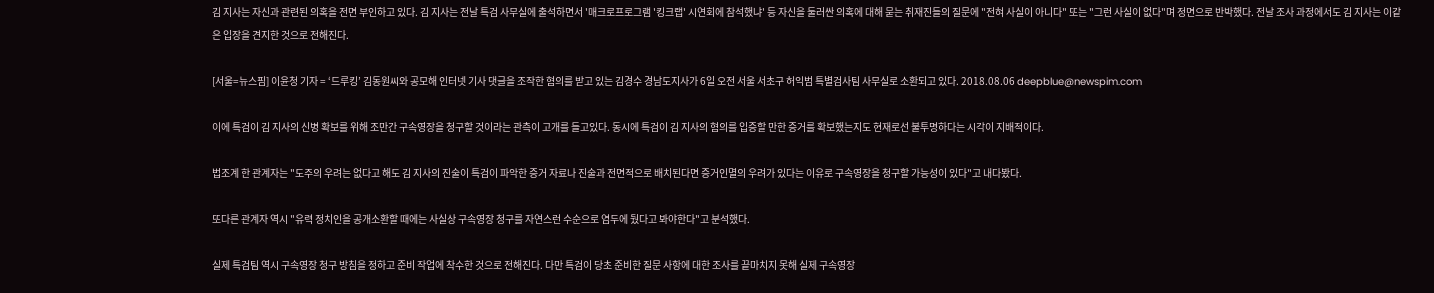김 지사는 자신과 관련된 의혹을 전면 부인하고 있다. 김 지사는 전날 특검 사무실에 출석하면서 '매크로프로그램 '킹크랩' 시연회에 참석했냐' 등 자신을 둘러싼 의혹에 대해 묻는 취재진들의 질문에 "전혀 사실이 아니다" 또는 "그런 사실이 없다"며 정면으로 반박했다. 전날 조사 과정에서도 김 지사는 이같은 입장을 견지한 것으로 전해진다.

[서울=뉴스핌] 이윤청 기자 = ‘드루킹’ 김동원씨와 공모해 인터넷 기사 댓글을 조작한 혐의를 받고 있는 김경수 경남도지사가 6일 오전 서울 서초구 허익범 특별검사팀 사무실로 소환되고 있다. 2018.08.06 deepblue@newspim.com

이에 특검이 김 지사의 신병 확보를 위해 조만간 구속영장을 청구할 것이라는 관측이 고개를 들고있다. 동시에 특검이 김 지사의 혐의를 입증할 만한 증거를 확보했는지도 현재로선 불투명하다는 시각이 지배적이다.

법조계 한 관계자는 "도주의 우려는 없다고 해도 김 지사의 진술이 특검이 파악한 증거 자료나 진술과 전면적으로 배치된다면 증거인멸의 우려가 있다는 이유로 구속영장을 청구할 가능성이 있다"고 내다봤다.

또다른 관계자 역시 "유력 정치인을 공개소환할 때에는 사실상 구속영장 청구를 자연스런 수순으로 염두에 뒀다고 봐야한다"고 분석했다.

실제 특검팀 역시 구속영장 청구 방침을 정하고 준비 작업에 착수한 것으로 전해진다. 다만 특검이 당초 준비한 질문 사항에 대한 조사를 끝마치지 못해 실제 구속영장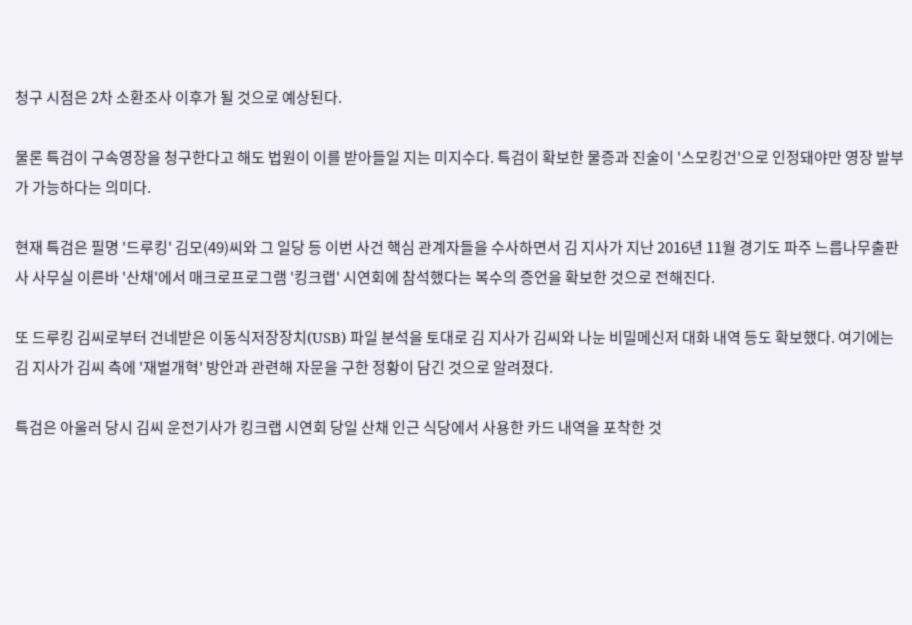청구 시점은 2차 소환조사 이후가 될 것으로 예상된다.

물론 특검이 구속영장을 청구한다고 해도 법원이 이를 받아들일 지는 미지수다. 특검이 확보한 물증과 진술이 '스모킹건'으로 인정돼야만 영장 발부가 가능하다는 의미다.

현재 특검은 필명 '드루킹' 김모(49)씨와 그 일당 등 이번 사건 핵심 관계자들을 수사하면서 김 지사가 지난 2016년 11월 경기도 파주 느릅나무출판사 사무실 이른바 '산채'에서 매크로프로그램 '킹크랩' 시연회에 참석했다는 복수의 증언을 확보한 것으로 전해진다.

또 드루킹 김씨로부터 건네받은 이동식저장장치(USB) 파일 분석을 토대로 김 지사가 김씨와 나눈 비밀메신저 대화 내역 등도 확보했다. 여기에는 김 지사가 김씨 측에 '재벌개혁' 방안과 관련해 자문을 구한 정황이 담긴 것으로 알려졌다.

특검은 아울러 당시 김씨 운전기사가 킹크랩 시연회 당일 산채 인근 식당에서 사용한 카드 내역을 포착한 것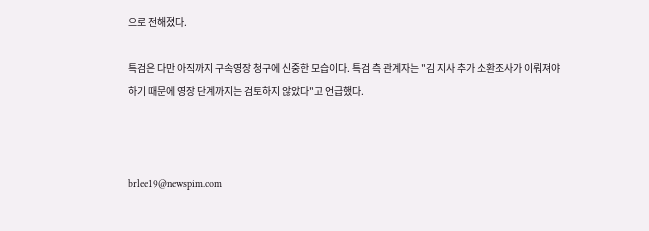으로 전해졌다.

특검은 다만 아직까지 구속영장 청구에 신중한 모습이다. 특검 측 관계자는 "김 지사 추가 소환조사가 이뤄져야 하기 때문에 영장 단계까지는 검토하지 않았다"고 언급했다.



brlee19@newspim.com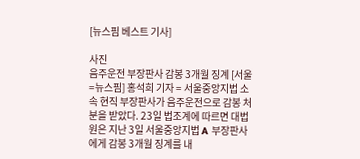[뉴스핌 베스트 기사]

사진
음주운전 부장판사 감봉 3개월 징계 [서울=뉴스핌] 홍석희 기자 = 서울중앙지법 소속 현직 부장판사가 음주운전으로 감봉 처분을 받았다. 23일 법조계에 따르면 대법원은 지난 3일 서울중앙지법 A 부장판사에게 감봉 3개월 징계를 내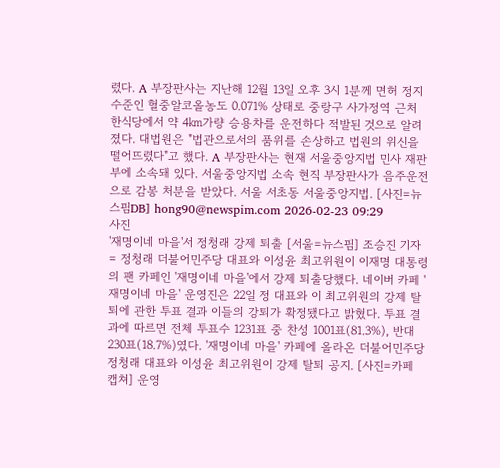렸다. A 부장판사는 지난해 12월 13일 오후 3시 1분께 면허 정지 수준인 혈중알코올농도 0.071% 상태로 중랑구 사가정역 근처 한식당에서 약 4㎞가량 승용차를 운전하다 적발된 것으로 알려졌다. 대법원은 "법관으로서의 품위를 손상하고 법원의 위신을 떨어뜨렸다"고 했다. A 부장판사는 현재 서울중앙지법 민사 재판부에 소속돼 있다. 서울중앙지법 소속 현직 부장판사가 음주운전으로 감봉 처분을 받았다. 서울 서초동 서울중앙지법. [사진=뉴스핌DB] hong90@newspim.com 2026-02-23 09:29
사진
'재명이네 마을'서 정청래 강제 퇴출 [서울=뉴스핌] 조승진 기자 = 정청래 더불어민주당 대표와 이성윤 최고위원이 이재명 대통령의 팬 카페인 '재명이네 마을'에서 강제 퇴출당했다. 네이버 카페 '재명이네 마을' 운영진은 22일 정 대표와 이 최고위원의 강제 탈퇴에 관한 투표 결과 이들의 강퇴가 확정됐다고 밝혔다. 투표 결과에 따르면 전체 투표수 1231표 중 찬성 1001표(81.3%), 반대 230표(18.7%)였다. '재명이네 마을' 카페에 올라온 더불어민주당 정청래 대표와 이성윤 최고위원이 강제 탈퇴 공지. [사진=카페 캡쳐] 운영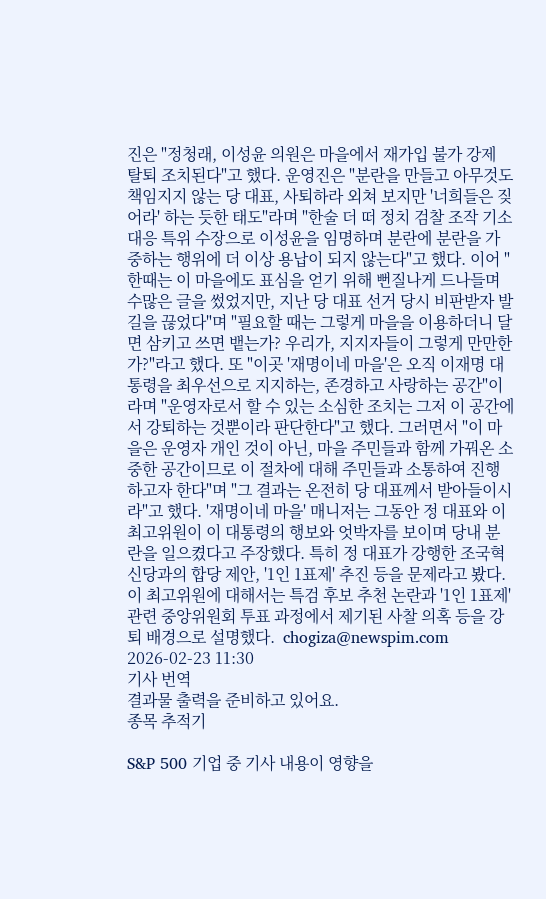진은 "정청래, 이성윤 의원은 마을에서 재가입 불가 강제 탈퇴 조치된다"고 했다. 운영진은 "분란을 만들고 아무것도 책임지지 않는 당 대표, 사퇴하라 외쳐 보지만 '너희들은 짖어라' 하는 듯한 태도"라며 "한술 더 떠 정치 검찰 조작 기소 대응 특위 수장으로 이성윤을 임명하며 분란에 분란을 가중하는 행위에 더 이상 용납이 되지 않는다"고 했다. 이어 "한때는 이 마을에도 표심을 얻기 위해 뻔질나게 드나들며 수많은 글을 썼었지만, 지난 당 대표 선거 당시 비판받자 발길을 끊었다"며 "필요할 때는 그렇게 마을을 이용하더니 달면 삼키고 쓰면 뱉는가? 우리가, 지지자들이 그렇게 만만한가?"라고 했다. 또 "이곳 '재명이네 마을'은 오직 이재명 대통령을 최우선으로 지지하는, 존경하고 사랑하는 공간"이라며 "운영자로서 할 수 있는 소심한 조치는 그저 이 공간에서 강퇴하는 것뿐이라 판단한다"고 했다. 그러면서 "이 마을은 운영자 개인 것이 아닌, 마을 주민들과 함께 가꿔온 소중한 공간이므로 이 절차에 대해 주민들과 소통하여 진행하고자 한다"며 "그 결과는 온전히 당 대표께서 받아들이시라"고 했다. '재명이네 마을' 매니저는 그동안 정 대표와 이 최고위원이 이 대통령의 행보와 엇박자를 보이며 당내 분란을 일으켰다고 주장했다. 특히 정 대표가 강행한 조국혁신당과의 합당 제안, '1인 1표제' 추진 등을 문제라고 봤다. 이 최고위원에 대해서는 특검 후보 추천 논란과 '1인 1표제' 관련 중앙위원회 투표 과정에서 제기된 사찰 의혹 등을 강퇴 배경으로 설명했다.  chogiza@newspim.com 2026-02-23 11:30
기사 번역
결과물 출력을 준비하고 있어요.
종목 추적기

S&P 500 기업 중 기사 내용이 영향을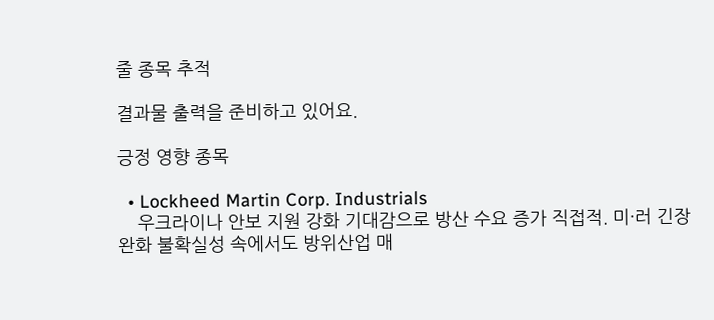줄 종목 추적

결과물 출력을 준비하고 있어요.

긍정 영향 종목

  • Lockheed Martin Corp. Industrials
    우크라이나 안보 지원 강화 기대감으로 방산 수요 증가 직접적. 미·러 긴장 완화 불확실성 속에서도 방위산업 매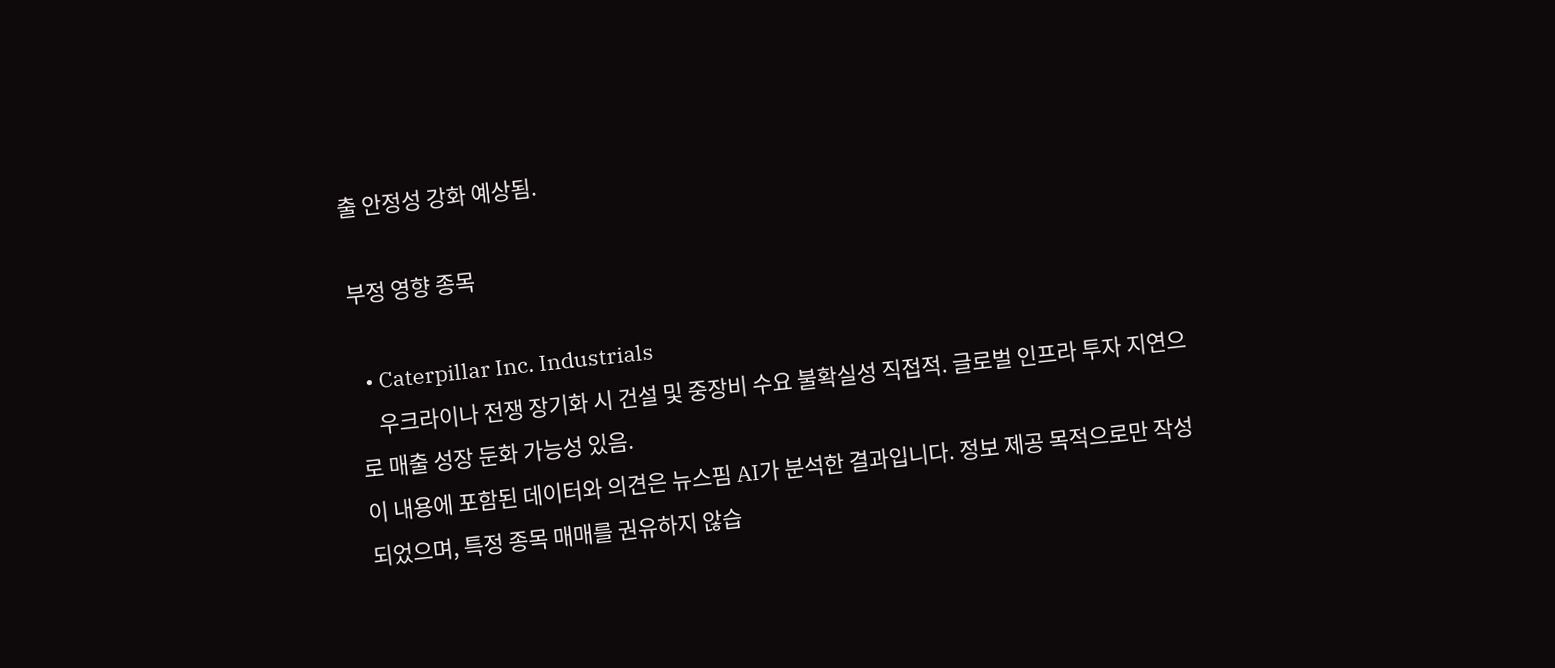출 안정성 강화 예상됨.

부정 영향 종목

  • Caterpillar Inc. Industrials
    우크라이나 전쟁 장기화 시 건설 및 중장비 수요 불확실성 직접적. 글로벌 인프라 투자 지연으로 매출 성장 둔화 가능성 있음.
이 내용에 포함된 데이터와 의견은 뉴스핌 AI가 분석한 결과입니다. 정보 제공 목적으로만 작성되었으며, 특정 종목 매매를 권유하지 않습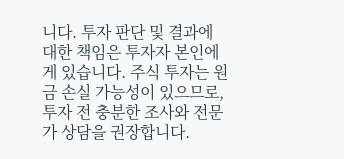니다. 투자 판단 및 결과에 대한 책임은 투자자 본인에게 있습니다. 주식 투자는 원금 손실 가능성이 있으므로, 투자 전 충분한 조사와 전문가 상담을 권장합니다.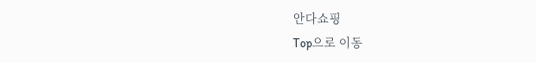안다쇼핑
Top으로 이동